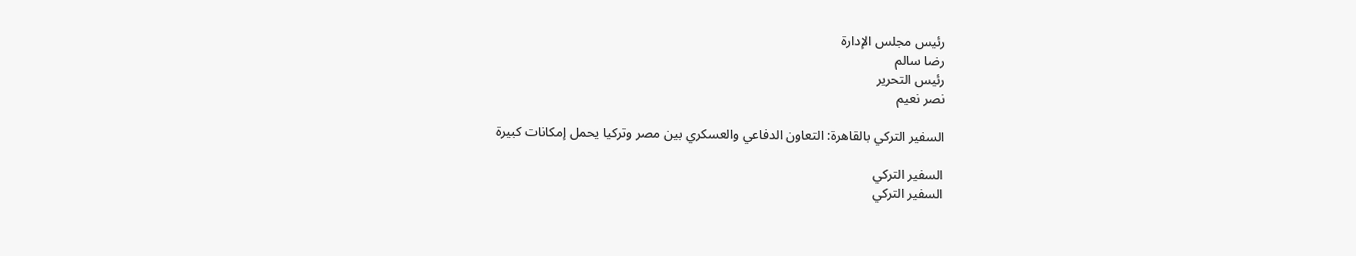رئيس مجلس الإدارة
رضا سالم
رئيس التحرير
نصر نعيم

السفير التركي بالقاهرة: التعاون الدفاعي والعسكري بين مصر وتركيا يحمل إمكانات كبيرة

السفير التركي
السفير التركي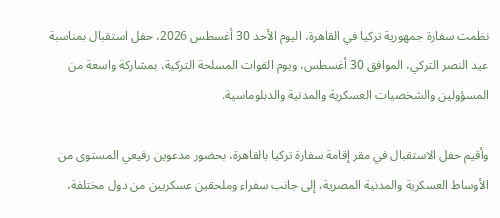نظمت سفارة جمهورية تركيا في القاهرة، اليوم الأحد 30 أغسطس 2026، حفل استقبال بمناسبة عيد النصر التركي، الموافق 30 أغسطس، ويوم القوات المسلحة التركية، بمشاركة واسعة من المسؤولين والشخصيات العسكرية والمدنية والدبلوماسية.

وأقيم حفل الاستقبال في مقر إقامة سفارة تركيا بالقاهرة، بحضور مدعوين رفيعي المستوى من الأوساط العسكرية والمدنية المصرية، إلى جانب سفراء وملحقين عسكريين من دول مختلفة،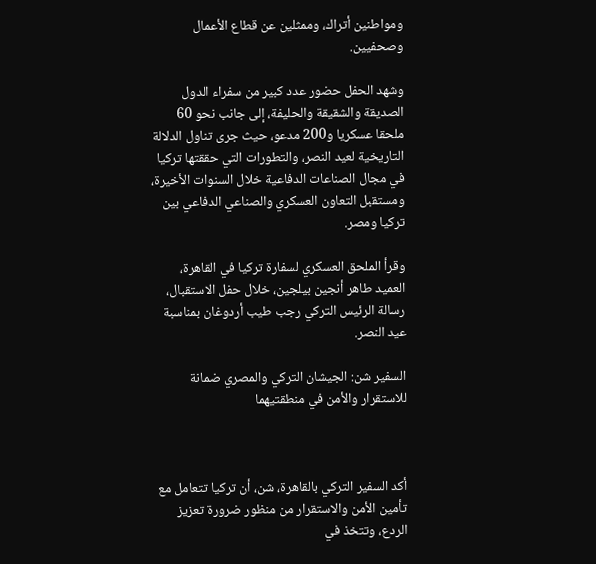ومواطنين أتراك، وممثلين عن قطاع الأعمال وصحفيين.

وشهد الحفل حضور عدد كبير من سفراء الدول الصديقة والشقيقة والحليفة، إلى جانب نحو 60 ملحقا عسكريا و200 مدعو، حيث جرى تناول الدلالة التاريخية لعيد النصر، والتطورات التي حققتها تركيا في مجال الصناعات الدفاعية خلال السنوات الأخيرة، ومستقبل التعاون العسكري والصناعي الدفاعي بين تركيا ومصر.

وقرأ الملحق العسكري لسفارة تركيا في القاهرة، العميد طاهر أنجين بيلجين، خلال حفل الاستقبال، رسالة الرئيس التركي رجب طيب أردوغان بمناسبة عيد النصر.

السفير شن: الجيشان التركي والمصري ضمانة للاستقرار والأمن في منطقتيهما



أكد السفير التركي بالقاهرة، شن، أن تركيا تتعامل مع تأمين الأمن والاستقرار من منظور ضرورة تعزيز الردع، وتتخذ في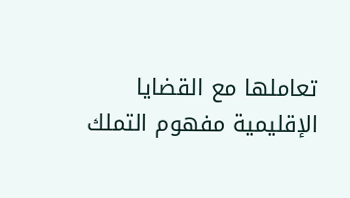تعاملها مع القضايا الإقليمية مفهوم التملك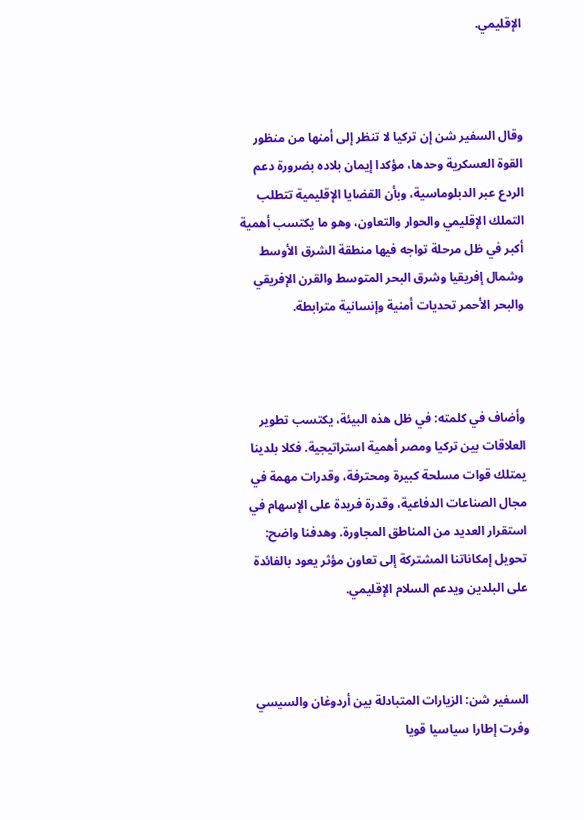الإقليمي.



وقال السفير شن إن تركيا لا تنظر إلى أمنها من منظور القوة العسكرية وحدها، مؤكدا إيمان بلاده بضرورة دعم الردع عبر الدبلوماسية، وبأن القضايا الإقليمية تتطلب التملك الإقليمي والحوار والتعاون، وهو ما يكتسب أهمية أكبر في ظل مرحلة تواجه فيها منطقة الشرق الأوسط وشمال إفريقيا وشرق البحر المتوسط والقرن الإفريقي والبحر الأحمر تحديات أمنية وإنسانية مترابطة.



وأضاف في كلمته: في ظل هذه البيئة، يكتسب تطوير العلاقات بين تركيا ومصر أهمية استراتيجية. فكلا بلدينا يمتلك قوات مسلحة كبيرة ومحترفة، وقدرات مهمة في مجال الصناعات الدفاعية، وقدرة فريدة على الإسهام في استقرار العديد من المناطق المجاورة. وهدفنا واضح: تحويل إمكاناتنا المشتركة إلى تعاون مؤثر يعود بالفائدة على البلدين ويدعم السلام الإقليمي.



السفير شن: الزيارات المتبادلة بين أردوغان والسيسي وفرت إطارا سياسيا قويا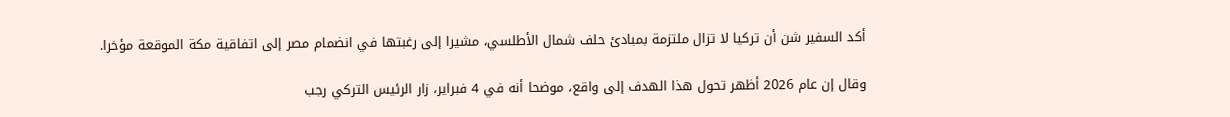أكد السفير شن أن تركيا لا تزال ملتزمة بمبادئ حلف شمال الأطلسي، مشيرا إلى رغبتها في انضمام مصر إلى اتفاقية مكة الموقعة مؤخرا.

وقال إن عام 2026 أظهر تحول هذا الهدف إلى واقع، موضحا أنه في 4 فبراير، زار الرئيس التركي رجب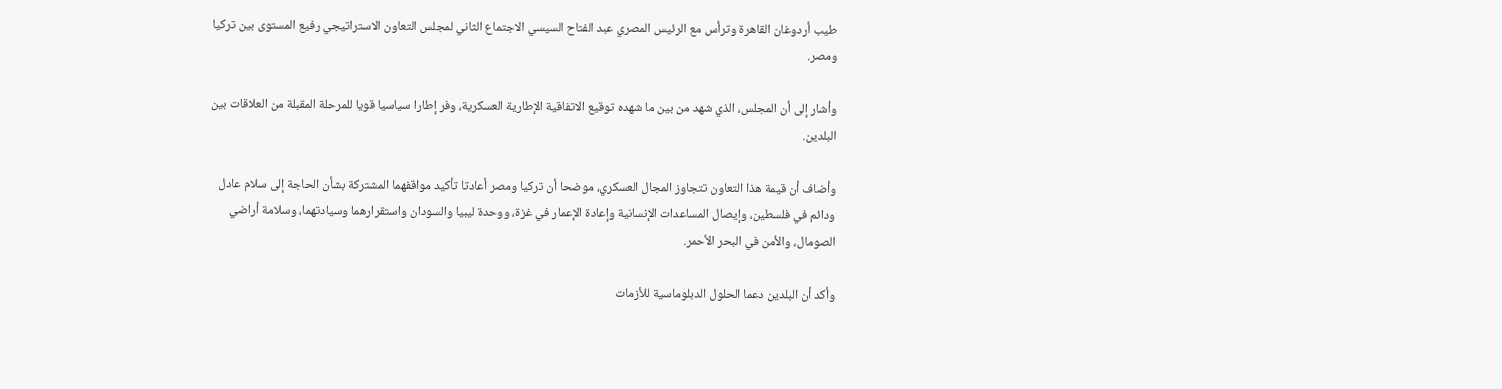طيب أردوغان القاهرة وترأس مع الرئيس المصري عبد الفتاح السيسي الاجتماع الثاني لمجلس التعاون الاستراتيجي رفيع المستوى بين تركيا ومصر.

وأشار إلى أن المجلس، الذي شهد من بين ما شهده توقيع الاتفاقية الإطارية العسكرية، وفر إطارا سياسيا قويا للمرحلة المقبلة من العلاقات بين البلدين.

وأضاف أن قيمة هذا التعاون تتجاوز المجال العسكري، موضحا أن تركيا ومصر أعادتا تأكيد مواقفهما المشتركة بشأن الحاجة إلى سلام عادل ودائم في فلسطين، وإيصال المساعدات الإنسانية وإعادة الإعمار في غزة، ووحدة ليبيا والسودان واستقرارهما وسيادتهما، وسلامة أراضي الصومال، والأمن في البحر الأحمر.

وأكد أن البلدين دعما الحلول الدبلوماسية للأزمات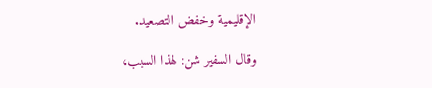الإقليمية وخفض التصعيد.

وقال السفير شن: لهذا السبب،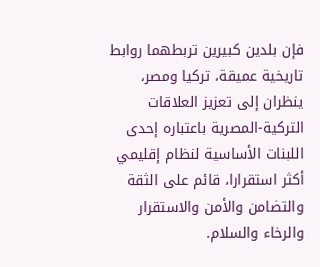فإن بلدين كبيرين تربطهما روابط تاريخية عميقة، تركيا ومصر، ينظران إلى تعزيز العلاقات التركية-المصرية باعتباره إحدى اللبنات الأساسية لنظام إقليمي أكثر استقرارا، قائم على الثقة والتضامن والأمن والاستقرار والرخاء والسلام.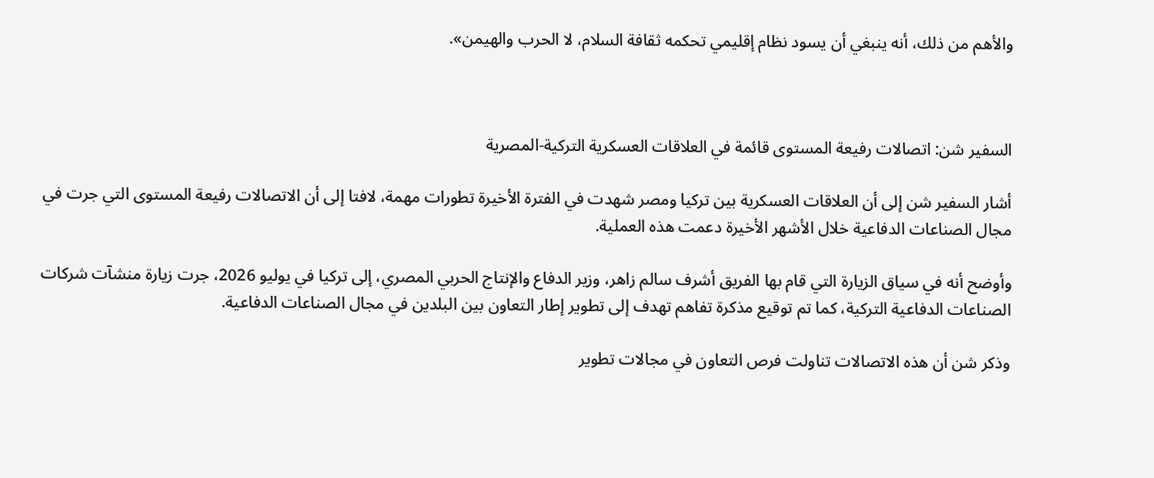والأهم من ذلك، أنه ينبغي أن يسود نظام إقليمي تحكمه ثقافة السلام، لا الحرب والهيمن».



السفير شن: اتصالات رفيعة المستوى قائمة في العلاقات العسكرية التركية-المصرية

أشار السفير شن إلى أن العلاقات العسكرية بين تركيا ومصر شهدت في الفترة الأخيرة تطورات مهمة، لافتا إلى أن الاتصالات رفيعة المستوى التي جرت في مجال الصناعات الدفاعية خلال الأشهر الأخيرة دعمت هذه العملية.

وأوضح أنه في سياق الزيارة التي قام بها الفريق أشرف سالم زاهر، وزير الدفاع والإنتاج الحربي المصري، إلى تركيا في يوليو 2026، جرت زيارة منشآت شركات الصناعات الدفاعية التركية، كما تم توقيع مذكرة تفاهم تهدف إلى تطوير إطار التعاون بين البلدين في مجال الصناعات الدفاعية.

وذكر شن أن هذه الاتصالات تناولت فرص التعاون في مجالات تطوير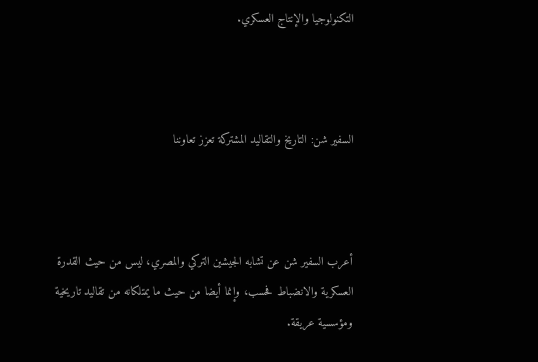التكنولوجيا والإنتاج العسكري.



السفير شن: التاريخ والتقاليد المشتركة تعزز تعاوننا



أعرب السفير شن عن تشابه الجيشين التركي والمصري، ليس من حيث القدرة العسكرية والانضباط فحسب، وإنما أيضا من حيث ما يمتلكانه من تقاليد تاريخية ومؤسسية عريقة.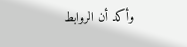وأكد أن الروابط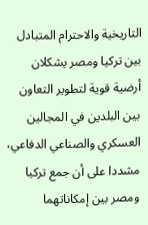التاريخية والاحترام المتبادل بين تركيا ومصر يشكلان أرضية قوية لتطوير التعاون بين البلدين في المجالين العسكري والصناعي الدفاعي، مشددا على أن جمع تركيا ومصر بين إمكاناتهما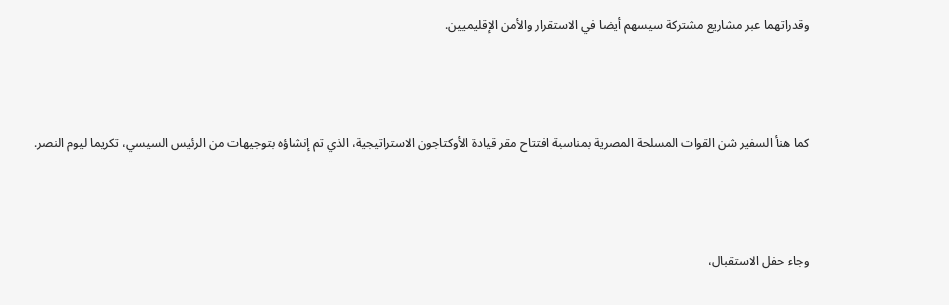وقدراتهما عبر مشاريع مشتركة سيسهم أيضا في الاستقرار والأمن الإقليميين.



كما هنأ السفير شن القوات المسلحة المصرية بمناسبة افتتاح مقر قيادة الأوكتاجون الاستراتيجية، الذي تم إنشاؤه بتوجيهات من الرئيس السيسي، تكريما ليوم النصر.



وجاء حفل الاستقبال،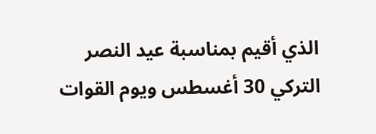الذي أقيم بمناسبة عيد النصر التركي 30 أغسطس ويوم القوات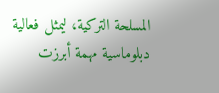المسلحة التركية، ليمثل فعالية دبلوماسية مهمة أبرزت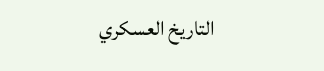التاريخ العسكري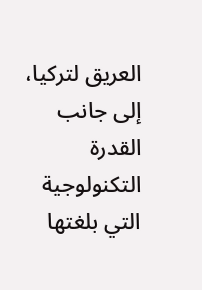العريق لتركيا، إلى جانب القدرة التكنولوجية التي بلغتها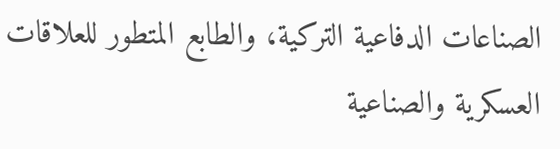الصناعات الدفاعية التركية، والطابع المتطور للعلاقات العسكرية والصناعية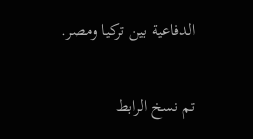الدفاعية بين تركيا ومصر.

تم نسخ الرابط